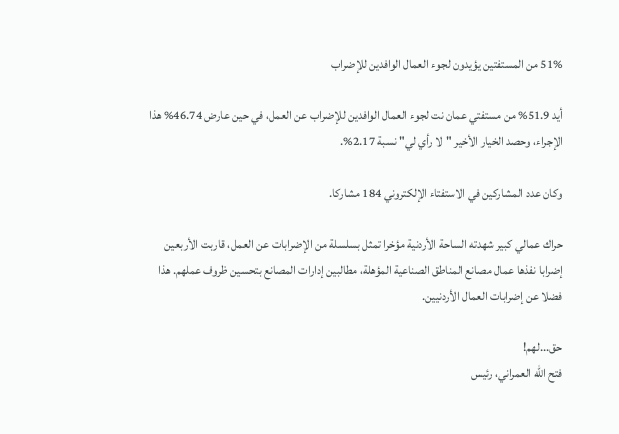51% من المستفتين يؤيدون لجوء العمال الوافدين للإضراب

أيد 51.9% من مستفتي عمان نت لجوء العمال الوافدين للإضراب عن العمل، في حين عارض 46.74% هذا الإجراء، وحصد الخيار الأخير "لا رأي لي" نسبة 2.17%.

وكان عدد المشاركين في الاستفتاء الإلكتروني 184 مشاركا.

حراك عمالي كبير شهدته الساحة الأردنية مؤخرا تمثل بسلسلة من الإضرابات عن العمل، قاربت الأربعين إضرابا نفذها عمال مصانع المناطق الصناعية المؤهلة، مطالبين إدارات المصانع بتحسين ظروف عملهم. هذا فضلا عن إضرابات العمال الأردنيين.

حق...لهم!
فتح الله العمراني، رئيس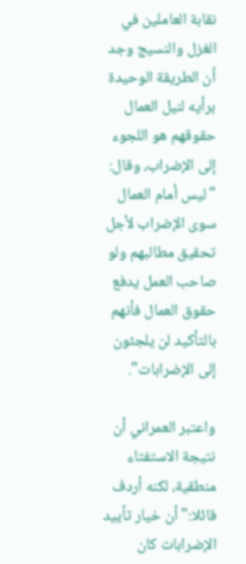نقابة العاملين في الغزل والنسيج وجد أن الطريقة الوحيدة برأيه لنيل العمال حقوقهم هو اللجوء إلى الإضراب، وقال: "ليس أمام العمال سوى الإضراب لأجل تحقيق مطالبهم ولو صاحب العمل يدفع حقوق العمال فأنهم بالتأكيد لن يلجئون إلى الإضرابات".

واعتبر العمراني أن نتيجة الاستفتاء منطقية، لكنه أردف قائلا:" أن خيار تأييد الإضرابات كان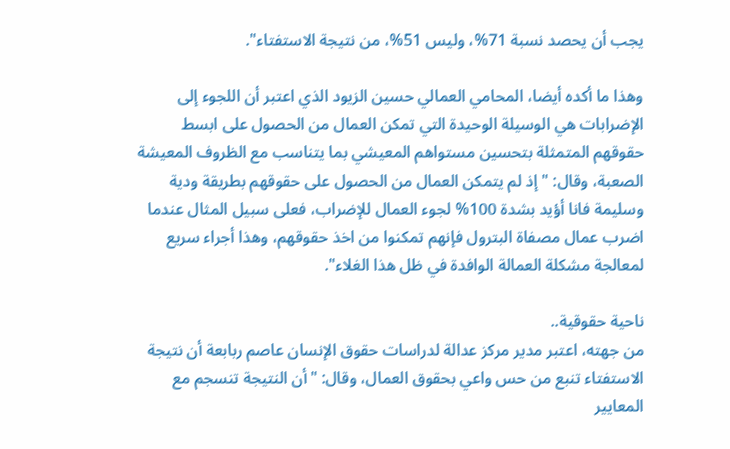يجب أن يحصد نسبة 71%، وليس 51%، من نتيجة الاستفتاء".

وهذا ما أكده أيضا، المحامي العمالي حسين الزيود الذي اعتبر أن اللجوء إلى الإضرابات هي الوسيلة الوحيدة التي تمكن العمال من الحصول على ابسط حقوقهم المتمثلة بتحسين مستواهم المعيشي بما يتناسب مع الظروف المعيشة الصعبة، وقال: "إذ لم يتمكن العمال من الحصول على حقوقهم بطريقة ودية وسليمة فانا أؤيد بشدة 100% لجوء العمال للإضراب، فعلى سبيل المثال عندما اضرب عمال مصفاة البترول فإنهم تمكنوا من اخذ حقوقهم، وهذا أجراء سريع لمعالجة مشكلة العمالة الوافدة في ظل هذا الغلاء".

ناحية حقوقية..
من جهته، اعتبر مدير مركز عدالة لدراسات حقوق الإنسان عاصم ربابعة أن نتيجة الاستفتاء تنبع من حس واعي بحقوق العمال، وقال: "أن النتيجة تنسجم مع المعايير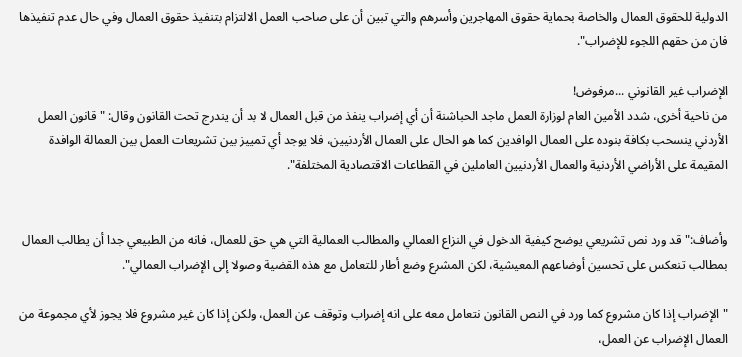الدولية للحقوق العمال والخاصة بحماية حقوق المهاجرين وأسرهم والتي تبين أن على صاحب العمل الالتزام بتنفيذ حقوق العمال وفي حال عدم تنفيذها فان من حقهم اللجوء للإضراب".

الإضراب غير القانوني ...مرفوض!
من ناحية أخرى، شدد الأمين العام لوزارة العمل ماجد الحباشنة أن أي إضراب ينفذ من قبل العمال لا بد أن يندرج تحت القانون وقال: "قانون العمل الأردني ينسحب بكافة بنوده على العمال الوافدين كما هو الحال على العمال الأردنيين، فلا يوجد أي تمييز بين تشريعات العمل بين العمالة الوافدة المقيمة على الأراضي الأردنية والعمال الأردنيين العاملين في القطاعات الاقتصادية المختلفة".


وأضاف:" قد ورد نص تشريعي يوضح كيفية الدخول في النزاع العمالي والمطالب العمالية التي هي حق للعمال، فانه من الطبيعي جدا أن يطالب العمال بمطالب تنعكس على تحسين أوضاعهم المعيشية، لكن المشرع وضع أطار للتعامل مع هذه القضية وصولا إلى الإضراب العمالي".

"الإضراب إذا كان مشروع كما ورد في النص القانون نتعامل معه على انه إضراب وتوقف عن العمل، ولكن إذا كان غير مشروع فلا يجوز لأي مجموعة من العمال الإضراب عن العمل،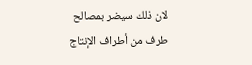لان ذلك سيضر بمصالح طرف من أطراف الإنتاج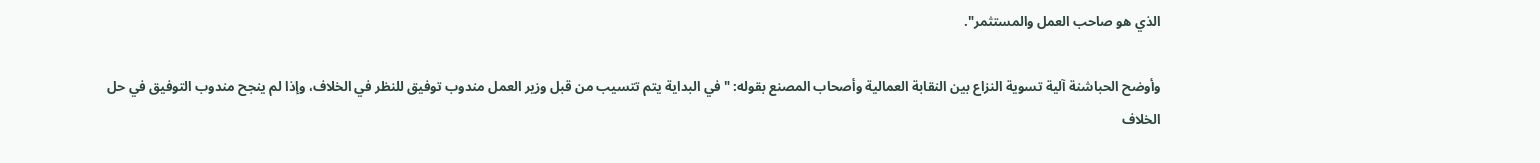الذي هو صاحب العمل والمستثمر".

وأوضح الحباشنة آلية تسوية النزاع بين النقابة العمالية وأصحاب المصنع بقوله: "في البداية يتم تتسيب من قبل وزير العمل مندوب توفيق للنظر في الخلاف، وإذا لم ينجح مندوب التوفيق في حل الخلاف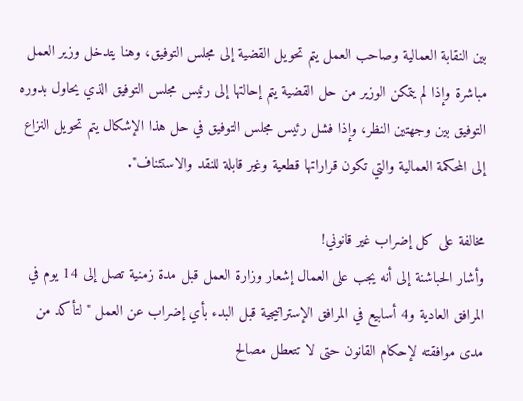بين النقابة العمالية وصاحب العمل يتم تحويل القضية إلى مجلس التوفيق، وهنا يتدخل وزير العمل مباشرة وإذا لم يتمكن الوزير من حل القضية يتم إحالتها إلى رئيس مجلس التوفيق الذي يحاول بدوره التوفيق بين وجهتين النظر، وإذا فشل رئيس مجلس التوفيق في حل هذا الإشكال يتم تحويل النزاع إلى المحكمة العمالية والتي تكون قراراتها قطعية وغير قابلة للنقد والاستئناف".

مخالفة على كل إضراب غير قانوني!
وأشار الحباشنة إلى أنه يجب على العمال إشعار وزارة العمل قبل مدة زمنية تصل إلى 14 يوم في المرافق العادية و4 أسابيع في المرافق الإستراتيجية قبل البدء بأي إضراب عن العمل " لتأكد من مدى موافقته لإحكام القانون حتى لا تتعطل مصالح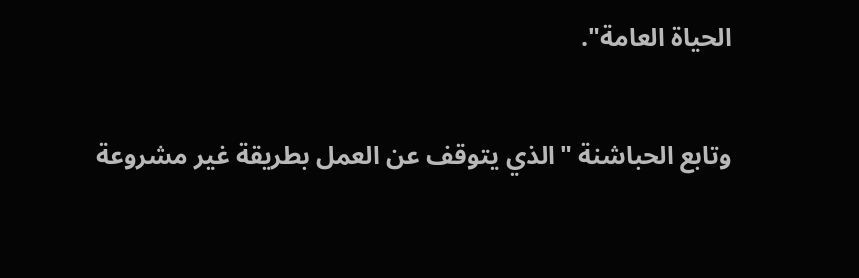الحياة العامة".

وتابع الحباشنة "الذي يتوقف عن العمل بطريقة غير مشروعة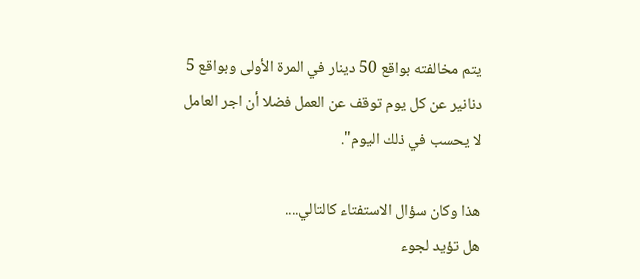يتم مخالفته بواقع 50 دينار في المرة الأولى وبواقع 5 دنانير عن كل يوم توقف عن العمل فضلا أن اجر العامل لا يحسب في ذلك اليوم".

هذا وكان سؤال الاستفتاء كالتالي....
هل تؤيد لجوء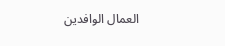العمال الوافدين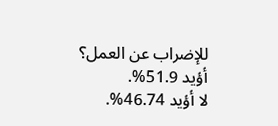للإضراب عن العمل؟
أؤيد 51.9%.
لا أؤيد 46.74%.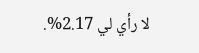لا رأي لي 2.17%.